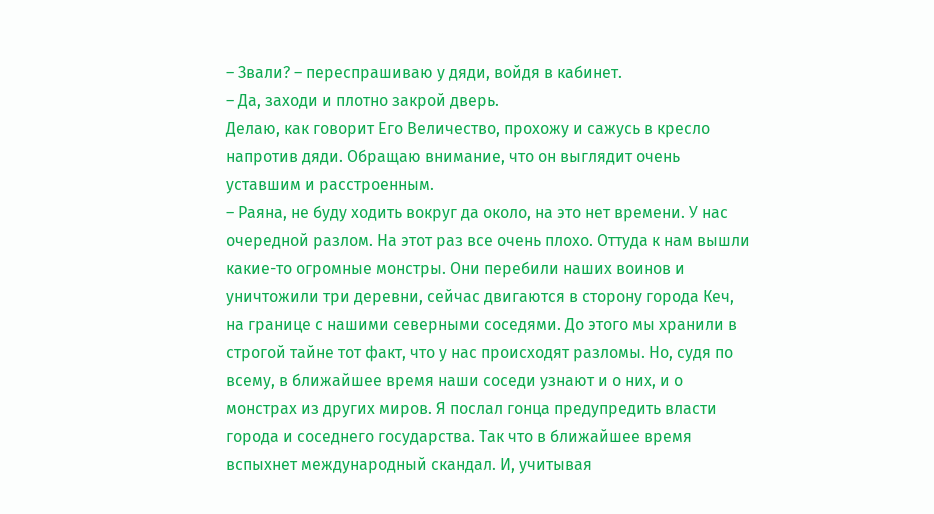– Звали? – переспрашиваю у дяди, войдя в кабинет.
– Да, заходи и плотно закрой дверь.
Делаю, как говорит Его Величество, прохожу и сажусь в кресло напротив дяди. Обращаю внимание, что он выглядит очень уставшим и расстроенным.
– Раяна, не буду ходить вокруг да около, на это нет времени. У нас очередной разлом. На этот раз все очень плохо. Оттуда к нам вышли какие-то огромные монстры. Они перебили наших воинов и уничтожили три деревни, сейчас двигаются в сторону города Кеч, на границе с нашими северными соседями. До этого мы хранили в строгой тайне тот факт, что у нас происходят разломы. Но, судя по всему, в ближайшее время наши соседи узнают и о них, и о монстрах из других миров. Я послал гонца предупредить власти города и соседнего государства. Так что в ближайшее время вспыхнет международный скандал. И, учитывая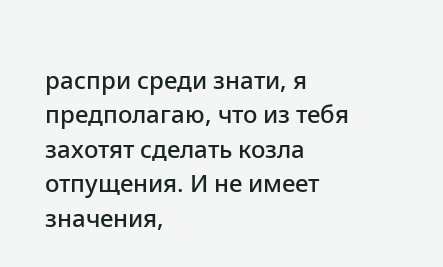распри среди знати, я предполагаю, что из тебя захотят сделать козла отпущения. И не имеет значения,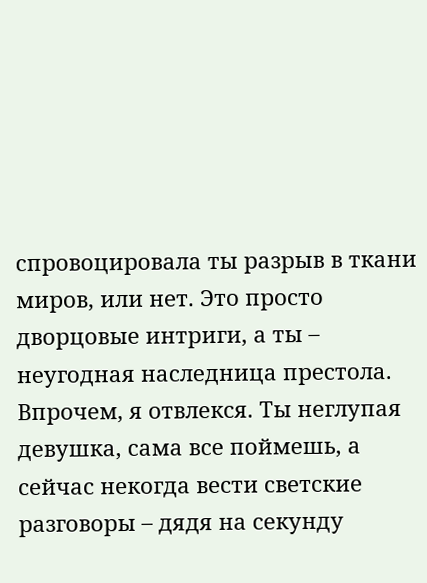спровоцировала ты разрыв в ткани миров, или нет. Это просто дворцовые интриги, а ты – неугодная наследница престола. Впрочем, я отвлекся. Ты неглупая девушка, сама все поймешь, а сейчас некогда вести светские разговоры – дядя на секунду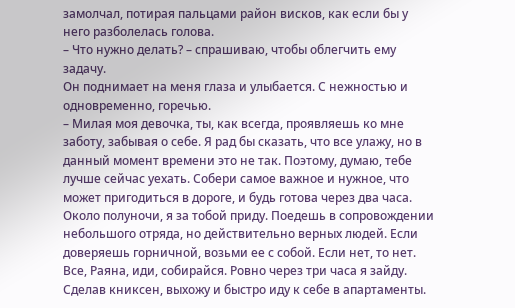замолчал, потирая пальцами район висков, как если бы у него разболелась голова.
– Что нужно делать? – спрашиваю, чтобы облегчить ему задачу.
Он поднимает на меня глаза и улыбается. С нежностью и одновременно, горечью.
– Милая моя девочка, ты, как всегда, проявляешь ко мне заботу, забывая о себе. Я рад бы сказать, что все улажу, но в данный момент времени это не так. Поэтому, думаю, тебе лучше сейчас уехать. Собери самое важное и нужное, что может пригодиться в дороге, и будь готова через два часа. Около полуночи, я за тобой приду. Поедешь в сопровождении небольшого отряда, но действительно верных людей. Если доверяешь горничной, возьми ее с собой. Если нет, то нет. Все, Раяна, иди, собирайся. Ровно через три часа я зайду.
Сделав книксен, выхожу и быстро иду к себе в апартаменты.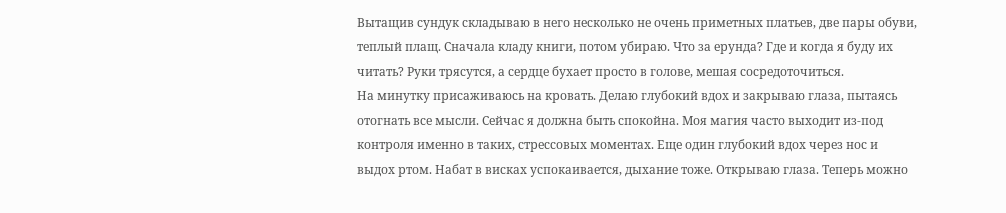Вытащив сундук складываю в него несколько не очень приметных платьев, две пары обуви, теплый плащ. Сначала кладу книги, потом убираю. Что за ерунда? Где и когда я буду их читать? Руки трясутся, а сердце бухает просто в голове, мешая сосредоточиться.
На минутку присаживаюсь на кровать. Делаю глубокий вдох и закрываю глаза, пытаясь отогнать все мысли. Сейчас я должна быть спокойна. Моя магия часто выходит из-под контроля именно в таких, стрессовых моментах. Еще один глубокий вдох через нос и выдох ртом. Набат в висках успокаивается, дыхание тоже. Открываю глаза. Теперь можно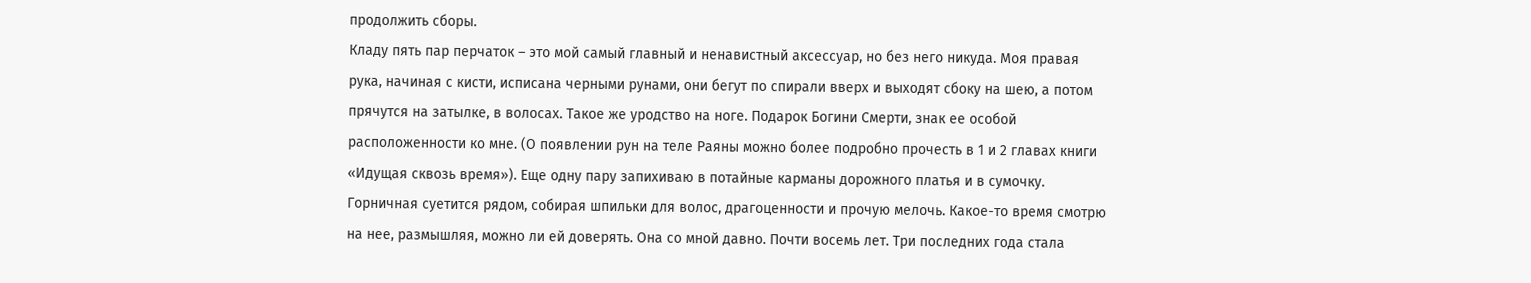продолжить сборы.
Кладу пять пар перчаток – это мой самый главный и ненавистный аксессуар, но без него никуда. Моя правая рука, начиная с кисти, исписана черными рунами, они бегут по спирали вверх и выходят сбоку на шею, а потом прячутся на затылке, в волосах. Такое же уродство на ноге. Подарок Богини Смерти, знак ее особой расположенности ко мне. (О появлении рун на теле Раяны можно более подробно прочесть в 1 и 2 главах книги «Идущая сквозь время»). Еще одну пару запихиваю в потайные карманы дорожного платья и в сумочку.
Горничная суетится рядом, собирая шпильки для волос, драгоценности и прочую мелочь. Какое-то время смотрю на нее, размышляя, можно ли ей доверять. Она со мной давно. Почти восемь лет. Три последних года стала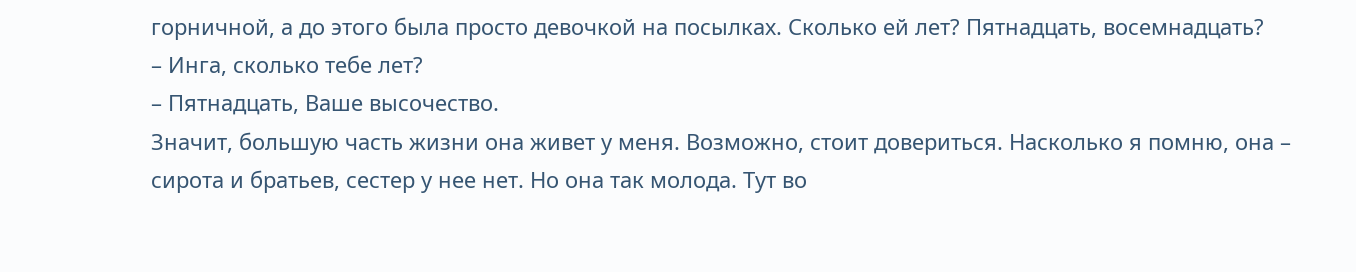горничной, а до этого была просто девочкой на посылках. Сколько ей лет? Пятнадцать, восемнадцать?
– Инга, сколько тебе лет?
– Пятнадцать, Ваше высочество.
Значит, большую часть жизни она живет у меня. Возможно, стоит довериться. Насколько я помню, она – сирота и братьев, сестер у нее нет. Но она так молода. Тут во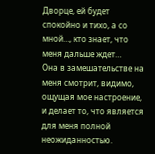Дворце, ей будет спокойно и тихо, а со мной…, кто знает, что меня дальше ждет…
Она в замешательстве на меня смотрит, видимо, ощущая мое настроение, и делает то, что является для меня полной неожиданностью.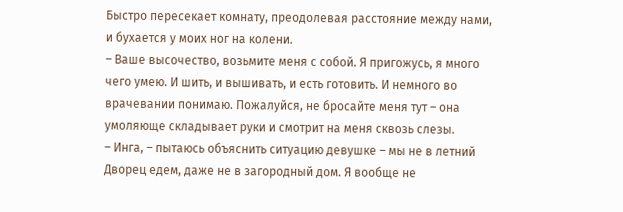Быстро пересекает комнату, преодолевая расстояние между нами, и бухается у моих ног на колени.
– Ваше высочество, возьмите меня с собой. Я пригожусь, я много чего умею. И шить, и вышивать, и есть готовить. И немного во врачевании понимаю. Пожалуйся, не бросайте меня тут – она умоляюще складывает руки и смотрит на меня сквозь слезы.
– Инга, – пытаюсь объяснить ситуацию девушке – мы не в летний Дворец едем, даже не в загородный дом. Я вообще не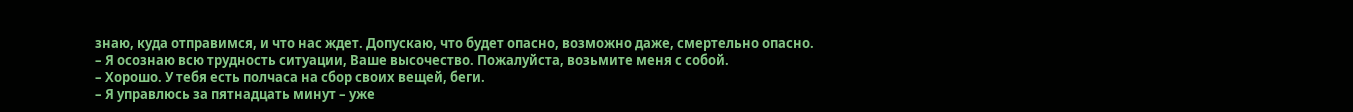знаю, куда отправимся, и что нас ждет. Допускаю, что будет опасно, возможно даже, смертельно опасно.
– Я осознаю всю трудность ситуации, Ваше высочество. Пожалуйста, возьмите меня с собой.
– Хорошо. У тебя есть полчаса на сбор своих вещей, беги.
– Я управлюсь за пятнадцать минут – уже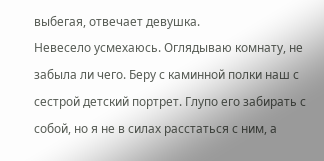выбегая, отвечает девушка.
Невесело усмехаюсь. Оглядываю комнату, не забыла ли чего. Беру с каминной полки наш с сестрой детский портрет. Глупо его забирать с собой, но я не в силах расстаться с ним, а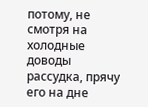потому, не смотря на холодные доводы рассудка, прячу его на дне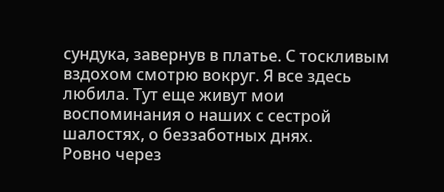сундука, завернув в платье. С тоскливым вздохом смотрю вокруг. Я все здесь любила. Тут еще живут мои воспоминания о наших с сестрой шалостях, о беззаботных днях.
Ровно через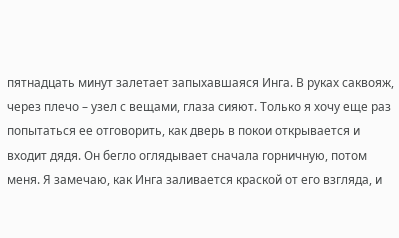пятнадцать минут залетает запыхавшаяся Инга. В руках саквояж, через плечо – узел с вещами, глаза сияют. Только я хочу еще раз попытаться ее отговорить, как дверь в покои открывается и входит дядя. Он бегло оглядывает сначала горничную, потом меня. Я замечаю, как Инга заливается краской от его взгляда, и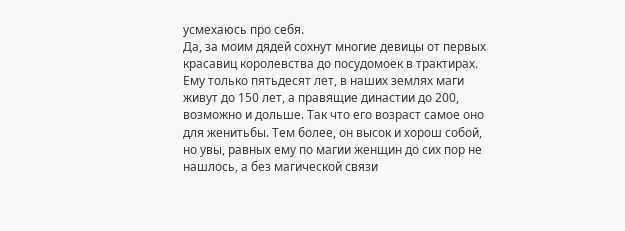усмехаюсь про себя.
Да, за моим дядей сохнут многие девицы от первых красавиц королевства до посудомоек в трактирах. Ему только пятьдесят лет, в наших землях маги живут до 150 лет, а правящие династии до 200, возможно и дольше. Так что его возраст самое оно для женитьбы. Тем более, он высок и хорош собой, но увы, равных ему по магии женщин до сих пор не нашлось, а без магической связи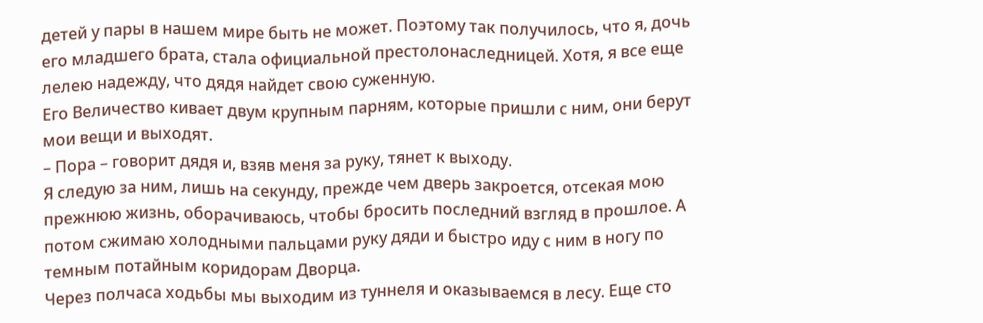детей у пары в нашем мире быть не может. Поэтому так получилось, что я, дочь его младшего брата, стала официальной престолонаследницей. Хотя, я все еще лелею надежду, что дядя найдет свою суженную.
Его Величество кивает двум крупным парням, которые пришли с ним, они берут мои вещи и выходят.
– Пора – говорит дядя и, взяв меня за руку, тянет к выходу.
Я следую за ним, лишь на секунду, прежде чем дверь закроется, отсекая мою прежнюю жизнь, оборачиваюсь, чтобы бросить последний взгляд в прошлое. А потом сжимаю холодными пальцами руку дяди и быстро иду с ним в ногу по темным потайным коридорам Дворца.
Через полчаса ходьбы мы выходим из туннеля и оказываемся в лесу. Еще сто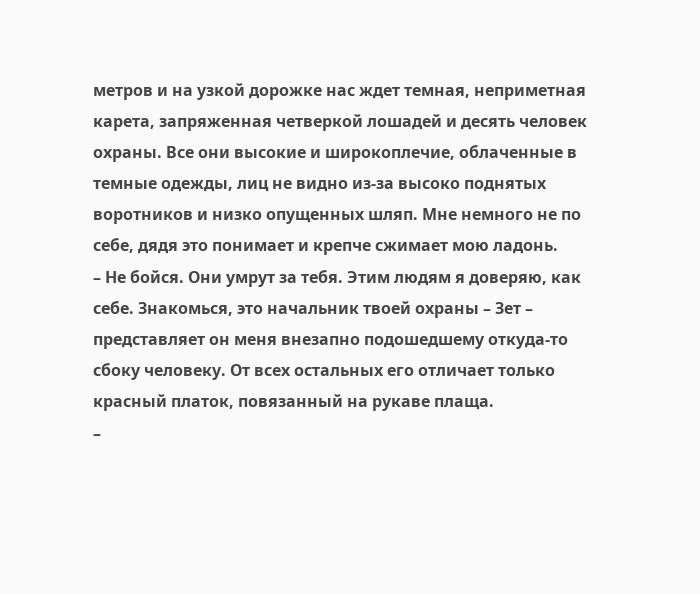метров и на узкой дорожке нас ждет темная, неприметная карета, запряженная четверкой лошадей и десять человек охраны. Все они высокие и широкоплечие, облаченные в темные одежды, лиц не видно из-за высоко поднятых воротников и низко опущенных шляп. Мне немного не по себе, дядя это понимает и крепче сжимает мою ладонь.
– Не бойся. Они умрут за тебя. Этим людям я доверяю, как себе. Знакомься, это начальник твоей охраны – Зет – представляет он меня внезапно подошедшему откуда-то сбоку человеку. От всех остальных его отличает только красный платок, повязанный на рукаве плаща.
–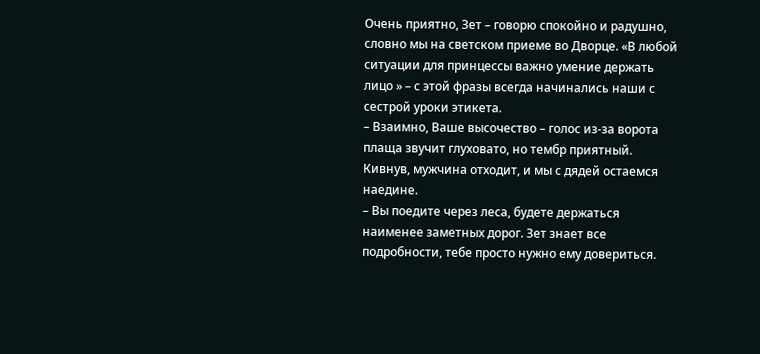Очень приятно, Зет – говорю спокойно и радушно, словно мы на светском приеме во Дворце. «В любой ситуации для принцессы важно умение держать лицо » – с этой фразы всегда начинались наши с сестрой уроки этикета.
– Взаимно, Ваше высочество – голос из-за ворота плаща звучит глуховато, но тембр приятный.
Кивнув, мужчина отходит, и мы с дядей остаемся наедине.
– Вы поедите через леса, будете держаться наименее заметных дорог. Зет знает все подробности, тебе просто нужно ему довериться.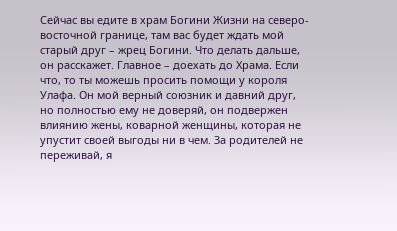Сейчас вы едите в храм Богини Жизни на северо-восточной границе, там вас будет ждать мой старый друг – жрец Богини. Что делать дальше, он расскажет. Главное – доехать до Храма. Если что, то ты можешь просить помощи у короля Улафа. Он мой верный союзник и давний друг, но полностью ему не доверяй, он подвержен влиянию жены, коварной женщины, которая не упустит своей выгоды ни в чем. За родителей не переживай, я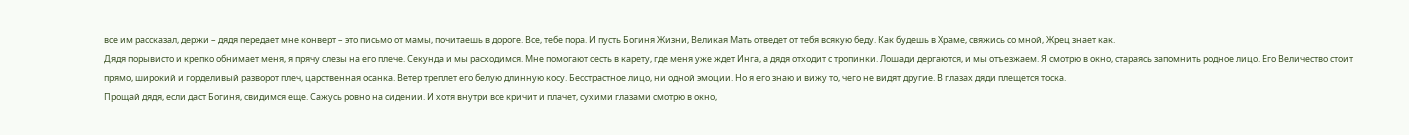все им рассказал, держи – дядя передает мне конверт – это письмо от мамы, почитаешь в дороге. Все, тебе пора. И пусть Богиня Жизни, Великая Мать отведет от тебя всякую беду. Как будешь в Храме, свяжись со мной, Жрец знает как.
Дядя порывисто и крепко обнимает меня, я прячу слезы на его плече. Секунда и мы расходимся. Мне помогают сесть в карету, где меня уже ждет Инга, а дядя отходит с тропинки. Лошади дергаются, и мы отъезжаем. Я смотрю в окно, стараясь запомнить родное лицо. Его Величество стоит прямо, широкий и горделивый разворот плеч, царственная осанка. Ветер треплет его белую длинную косу. Бесстрастное лицо, ни одной эмоции. Но я его знаю и вижу то, чего не видят другие. В глазах дяди плещется тоска.
Прощай дядя, если даст Богиня, свидимся еще. Сажусь ровно на сидении. И хотя внутри все кричит и плачет, сухими глазами смотрю в окно,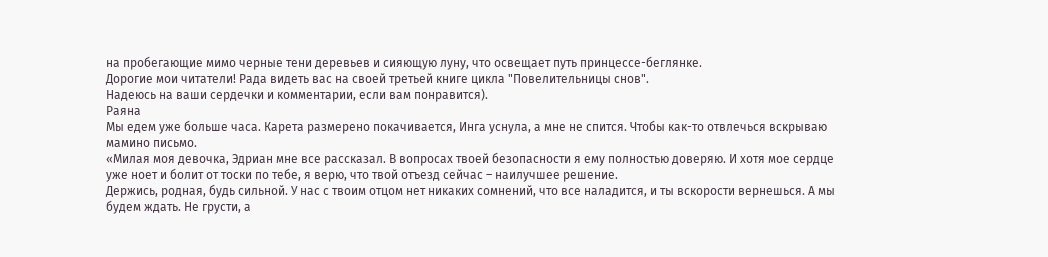на пробегающие мимо черные тени деревьев и сияющую луну, что освещает путь принцессе-беглянке.
Дорогие мои читатели! Рада видеть вас на своей третьей книге цикла "Повелительницы снов".
Надеюсь на ваши сердечки и комментарии, если вам понравится).
Раяна
Мы едем уже больше часа. Карета размерено покачивается, Инга уснула, а мне не спится. Чтобы как-то отвлечься вскрываю мамино письмо.
«Милая моя девочка, Эдриан мне все рассказал. В вопросах твоей безопасности я ему полностью доверяю. И хотя мое сердце уже ноет и болит от тоски по тебе, я верю, что твой отъезд сейчас – наилучшее решение.
Держись, родная, будь сильной. У нас с твоим отцом нет никаких сомнений, что все наладится, и ты вскорости вернешься. А мы будем ждать. Не грусти, а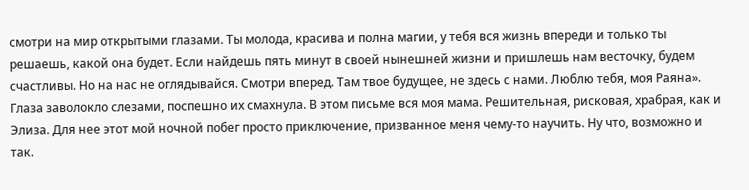смотри на мир открытыми глазами. Ты молода, красива и полна магии, у тебя вся жизнь впереди и только ты решаешь, какой она будет. Если найдешь пять минут в своей нынешней жизни и пришлешь нам весточку, будем счастливы. Но на нас не оглядывайся. Смотри вперед. Там твое будущее, не здесь с нами. Люблю тебя, моя Раяна».
Глаза заволокло слезами, поспешно их смахнула. В этом письме вся моя мама. Решительная, рисковая, храбрая, как и Элиза. Для нее этот мой ночной побег просто приключение, призванное меня чему-то научить. Ну что, возможно и так.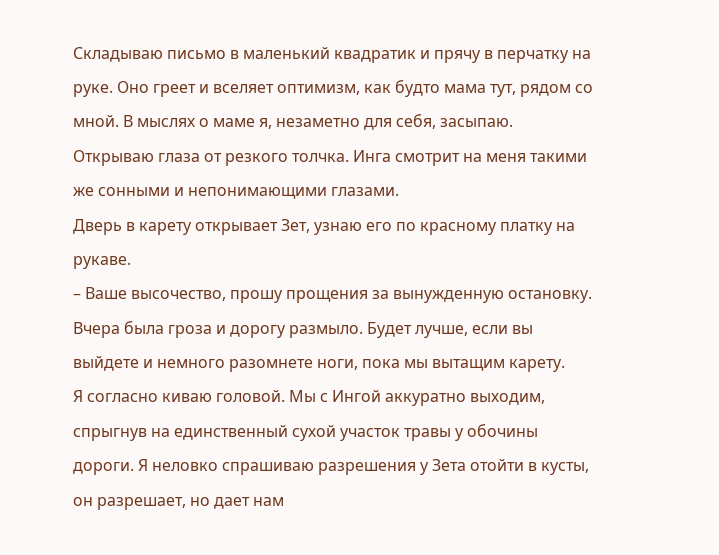Складываю письмо в маленький квадратик и прячу в перчатку на руке. Оно греет и вселяет оптимизм, как будто мама тут, рядом со мной. В мыслях о маме я, незаметно для себя, засыпаю. Открываю глаза от резкого толчка. Инга смотрит на меня такими же сонными и непонимающими глазами.
Дверь в карету открывает Зет, узнаю его по красному платку на рукаве.
– Ваше высочество, прошу прощения за вынужденную остановку. Вчера была гроза и дорогу размыло. Будет лучше, если вы выйдете и немного разомнете ноги, пока мы вытащим карету.
Я согласно киваю головой. Мы с Ингой аккуратно выходим, спрыгнув на единственный сухой участок травы у обочины дороги. Я неловко спрашиваю разрешения у Зета отойти в кусты, он разрешает, но дает нам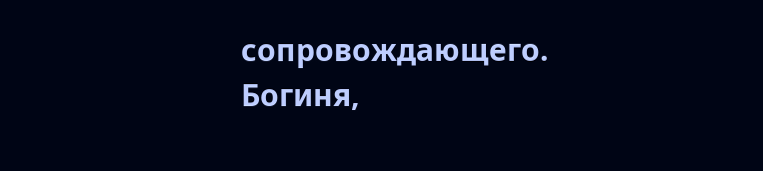сопровождающего. Богиня,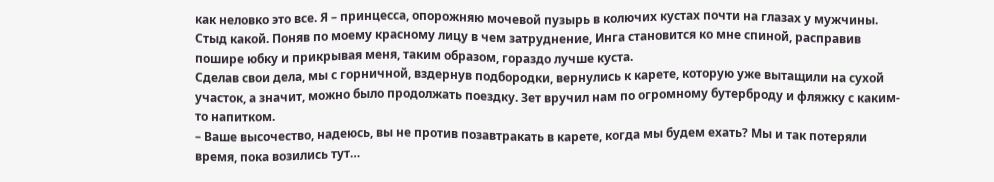как неловко это все. Я – принцесса, опорожняю мочевой пузырь в колючих кустах почти на глазах у мужчины. Стыд какой. Поняв по моему красному лицу в чем затруднение, Инга становится ко мне спиной, расправив пошире юбку и прикрывая меня, таким образом, гораздо лучше куста.
Сделав свои дела, мы с горничной, вздернув подбородки, вернулись к карете, которую уже вытащили на сухой участок, а значит, можно было продолжать поездку. Зет вручил нам по огромному бутерброду и фляжку с каким-то напитком.
– Ваше высочество, надеюсь, вы не против позавтракать в карете, когда мы будем ехать? Мы и так потеряли время, пока возились тут…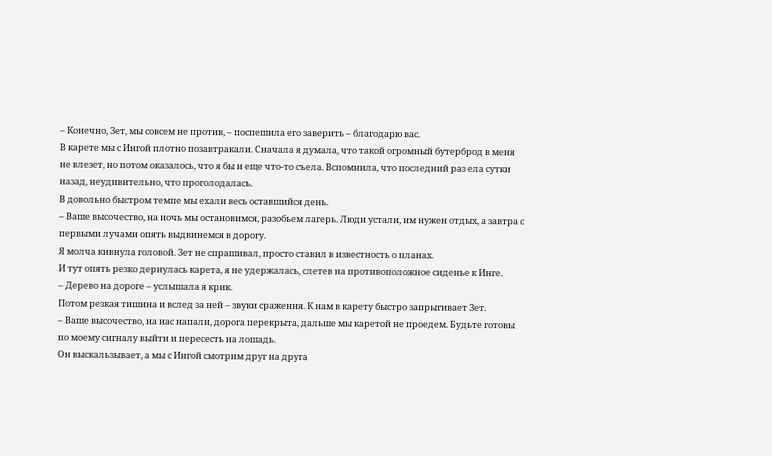– Конечно, Зет, мы совсем не против, – поспешила его заверить – благодарю вас.
В карете мы с Ингой плотно позавтракали. Сначала я думала, что такой огромный бутерброд в меня не влезет, но потом оказалось, что я бы и еще что-то съела. Вспомнила, что последний раз ела сутки назад, неудивительно, что проголодалась.
В довольно быстром темпе мы ехали весь оставшийся день.
– Ваше высочество, на ночь мы остановимся, разобьем лагерь. Люди устали, им нужен отдых, а завтра с первыми лучами опять выдвинемся в дорогу.
Я молча кивнула головой. Зет не спрашивал, просто ставил в известность о планах.
И тут опять резко дернулась карета, я не удержалась, слетев на противоположное сиденье к Инге.
– Дерево на дороге – услышала я крик.
Потом резкая тишина и вслед за ней – звуки сражения. К нам в карету быстро запрыгивает Зет.
– Ваше высочество, на нас напали, дорога перекрыта, дальше мы каретой не проедем. Будьте готовы по моему сигналу выйти и пересесть на лошадь.
Он выскальзывает, а мы с Ингой смотрим друг на друга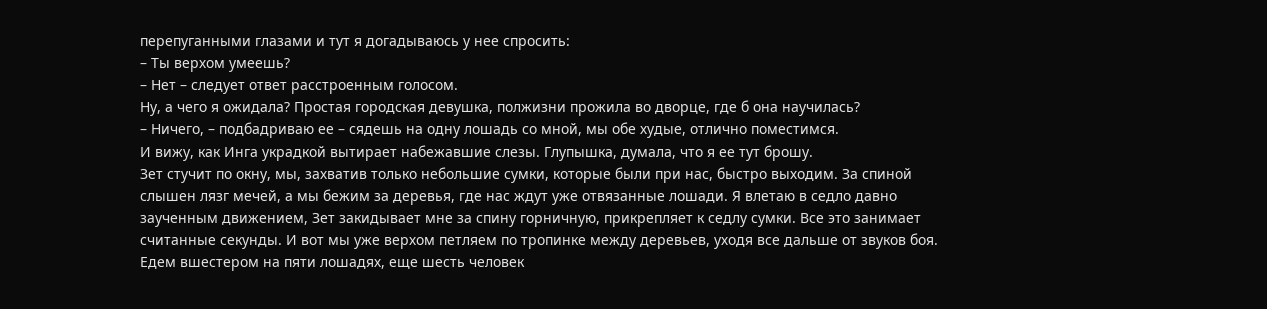перепуганными глазами и тут я догадываюсь у нее спросить:
– Ты верхом умеешь?
– Нет – следует ответ расстроенным голосом.
Ну, а чего я ожидала? Простая городская девушка, полжизни прожила во дворце, где б она научилась?
– Ничего, – подбадриваю ее – сядешь на одну лошадь со мной, мы обе худые, отлично поместимся.
И вижу, как Инга украдкой вытирает набежавшие слезы. Глупышка, думала, что я ее тут брошу.
Зет стучит по окну, мы, захватив только небольшие сумки, которые были при нас, быстро выходим. За спиной слышен лязг мечей, а мы бежим за деревья, где нас ждут уже отвязанные лошади. Я влетаю в седло давно заученным движением, Зет закидывает мне за спину горничную, прикрепляет к седлу сумки. Все это занимает считанные секунды. И вот мы уже верхом петляем по тропинке между деревьев, уходя все дальше от звуков боя. Едем вшестером на пяти лошадях, еще шесть человек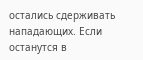остались сдерживать нападающих. Если останутся в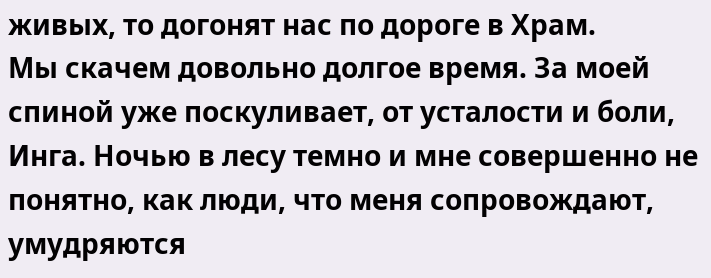живых, то догонят нас по дороге в Храм.
Мы скачем довольно долгое время. За моей спиной уже поскуливает, от усталости и боли, Инга. Ночью в лесу темно и мне совершенно не понятно, как люди, что меня сопровождают, умудряются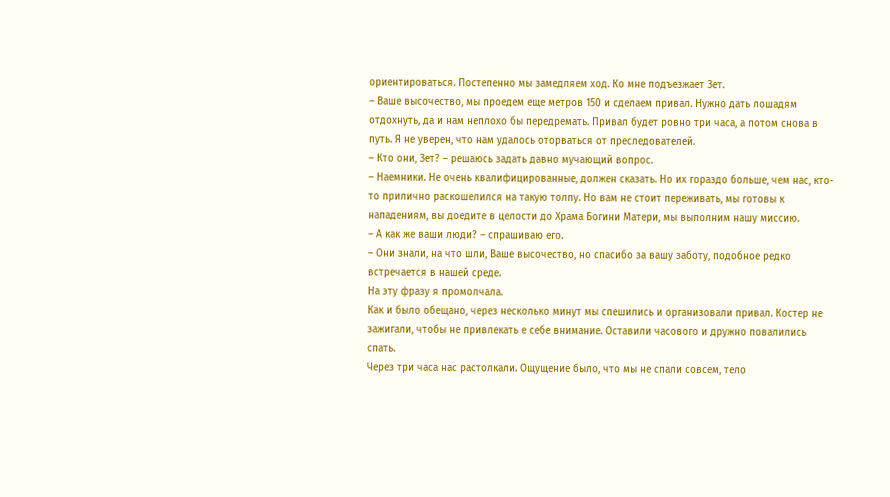ориентироваться. Постепенно мы замедляем ход. Ко мне подъезжает Зет.
– Ваше высочество, мы проедем еще метров 150 и сделаем привал. Нужно дать лошадям отдохнуть, да и нам неплохо бы передремать. Привал будет ровно три часа, а потом снова в путь. Я не уверен, что нам удалось оторваться от преследователей.
– Кто они, Зет? – решаюсь задать давно мучающий вопрос.
– Наемники. Не очень квалифицированные, должен сказать. Но их гораздо больше, чем нас, кто-то прилично раскошелился на такую толпу. Но вам не стоит переживать, мы готовы к нападениям, вы доедите в целости до Храма Богини Матери, мы выполним нашу миссию.
– А как же ваши люди? – спрашиваю его.
– Они знали, на что шли, Ваше высочество, но спасибо за вашу заботу, подобное редко встречается в нашей среде.
На эту фразу я промолчала.
Как и было обещано, через несколько минут мы спешились и организовали привал. Костер не зажигали, чтобы не привлекать е себе внимание. Оставили часового и дружно повалились спать.
Через три часа нас растолкали. Ощущение было, что мы не спали совсем, тело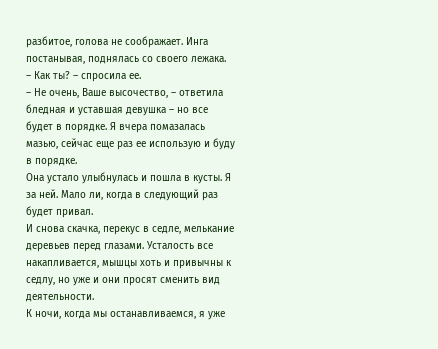разбитое, голова не соображает. Инга постанывая, поднялась со своего лежака.
– Как ты? – спросила ее.
– Не очень, Ваше высочество, – ответила бледная и уставшая девушка – но все будет в порядке. Я вчера помазалась мазью, сейчас еще раз ее использую и буду в порядке.
Она устало улыбнулась и пошла в кусты. Я за ней. Мало ли, когда в следующий раз будет привал.
И снова скачка, перекус в седле, мелькание деревьев перед глазами. Усталость все накапливается, мышцы хоть и привычны к седлу, но уже и они просят сменить вид деятельности.
К ночи, когда мы останавливаемся, я уже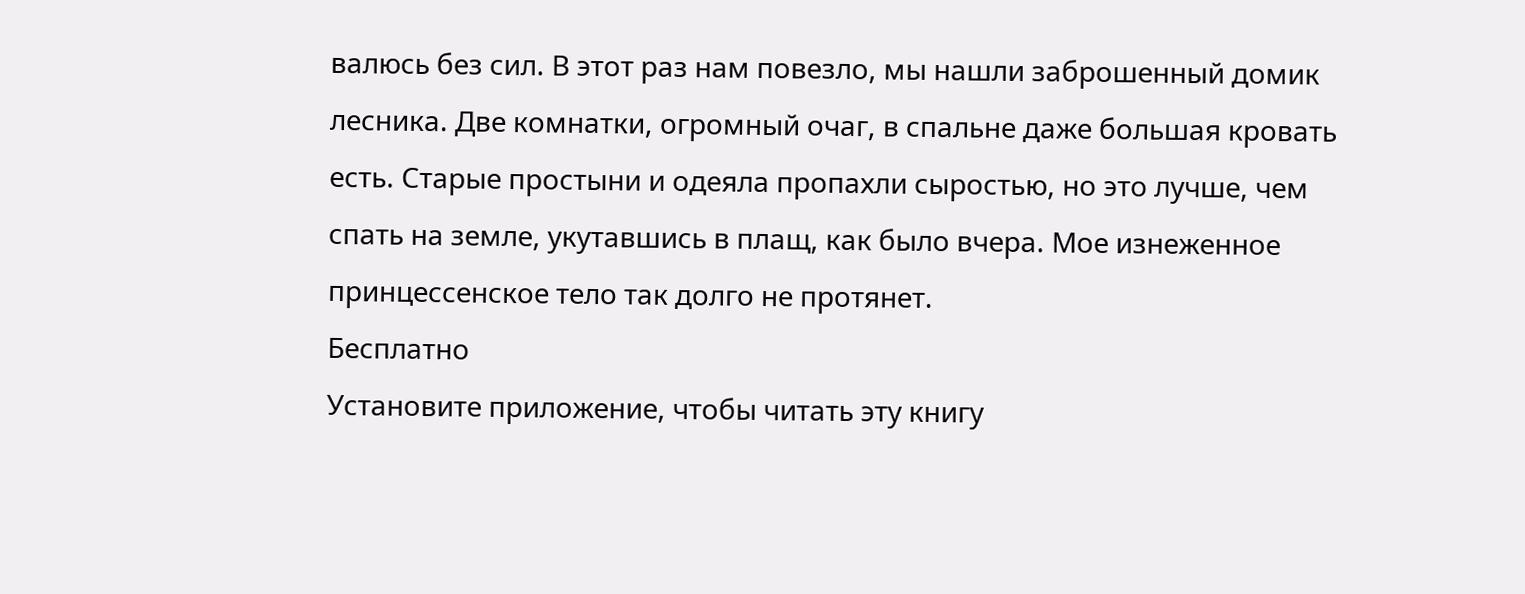валюсь без сил. В этот раз нам повезло, мы нашли заброшенный домик лесника. Две комнатки, огромный очаг, в спальне даже большая кровать есть. Старые простыни и одеяла пропахли сыростью, но это лучше, чем спать на земле, укутавшись в плащ, как было вчера. Мое изнеженное принцессенское тело так долго не протянет.
Бесплатно
Установите приложение, чтобы читать эту книгу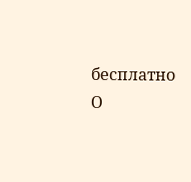бесплатно
О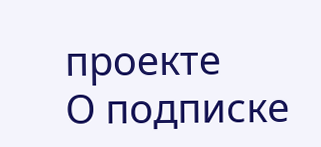проекте
О подписке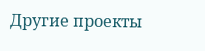Другие проекты